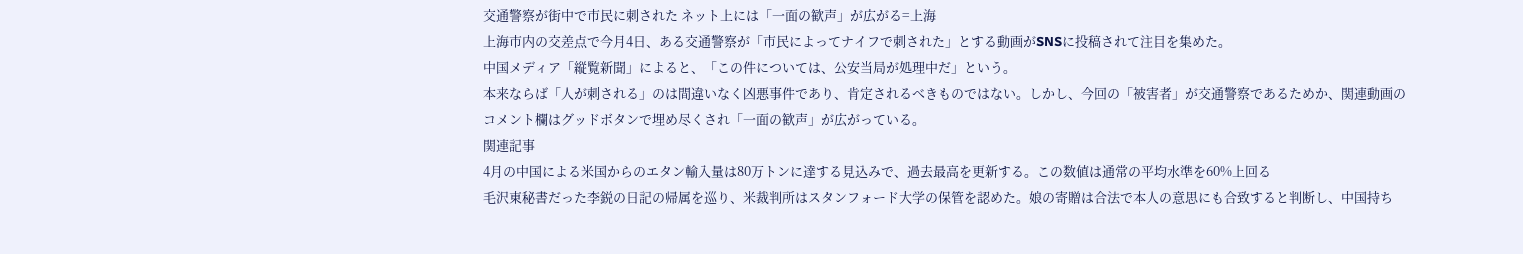交通警察が街中で市民に刺された ネット上には「一面の歓声」が広がる=上海
上海市内の交差点で今月4日、ある交通警察が「市民によってナイフで刺された」とする動画がSNSに投稿されて注目を集めた。
中国メディア「縦覧新聞」によると、「この件については、公安当局が処理中だ」という。
本来ならば「人が刺される」のは間違いなく凶悪事件であり、肯定されるべきものではない。しかし、今回の「被害者」が交通警察であるためか、関連動画のコメント欄はグッドボタンで埋め尽くされ「一面の歓声」が広がっている。
関連記事
4月の中国による米国からのエタン輸入量は80万トンに達する見込みで、過去最高を更新する。この数値は通常の平均水準を60%上回る
毛沢東秘書だった李鋭の日記の帰属を巡り、米裁判所はスタンフォード大学の保管を認めた。娘の寄贈は合法で本人の意思にも合致すると判断し、中国持ち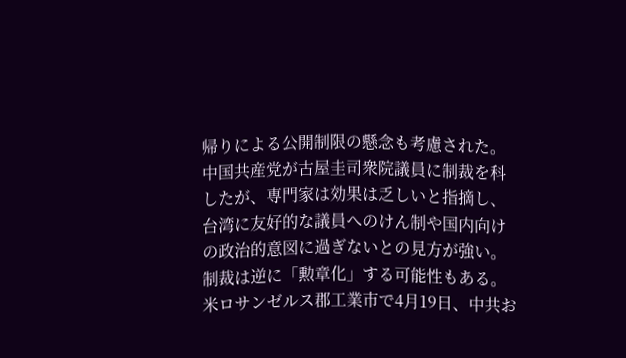帰りによる公開制限の懸念も考慮された。
中国共産党が古屋圭司衆院議員に制裁を科したが、専門家は効果は乏しいと指摘し、台湾に友好的な議員へのけん制や国内向けの政治的意図に過ぎないとの見方が強い。制裁は逆に「勲章化」する可能性もある。
米ロサンゼルス郡工業市で4月19日、中共お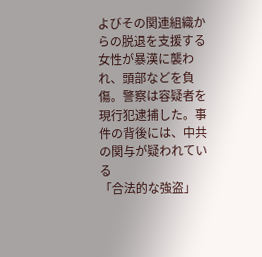よびその関連組織からの脱退を支援する女性が暴漢に襲われ、頭部などを負傷。警察は容疑者を現行犯逮捕した。事件の背後には、中共の関与が疑われている
「合法的な強盗」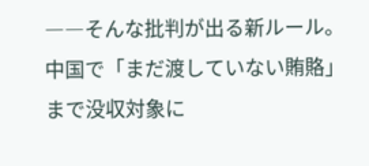――そんな批判が出る新ルール。中国で「まだ渡していない賄賂」まで没収対象に